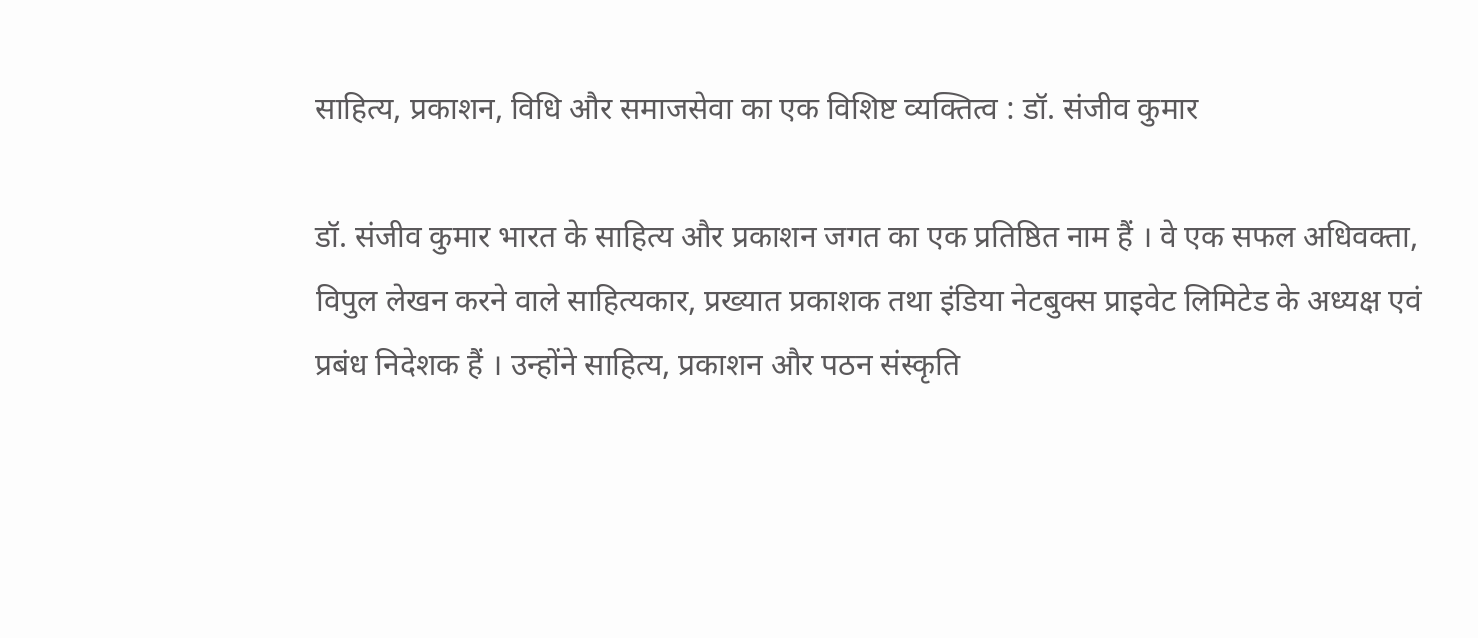साहित्य, प्रकाशन, विधि और समाजसेवा का एक विशिष्ट व्यक्तित्व : डॉ. संजीव कुमार

डॉ. संजीव कुमार भारत के साहित्य और प्रकाशन जगत का एक प्रतिष्ठित नाम हैं । वे एक सफल अधिवक्ता, विपुल लेखन करने वाले साहित्यकार, प्रख्यात प्रकाशक तथा इंडिया नेटबुक्स प्राइवेट लिमिटेड के अध्यक्ष एवं प्रबंध निदेशक हैं । उन्होंने साहित्य, प्रकाशन और पठन संस्कृति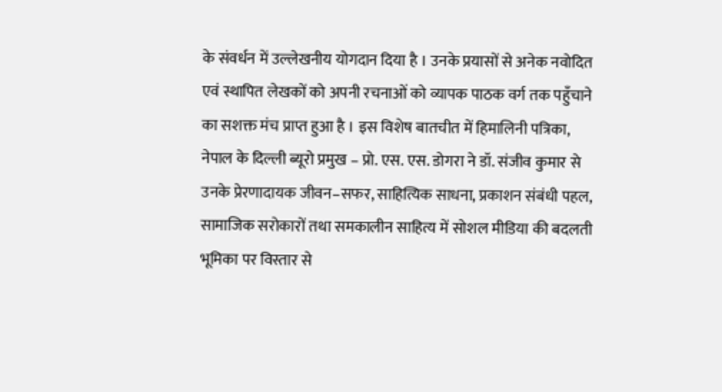के संवर्धन में उल्लेखनीय योगदान दिया है । उनके प्रयासों से अनेक नवोदित एवं स्थापित लेखकों को अपनी रचनाओं को व्यापक पाठक वर्ग तक पहुँचाने का सशक्त मंच प्राप्त हुआ है । इस विशेष बातचीत में हिमालिनी पत्रिका, नेपाल के दिल्ली ब्यूरो प्रमुख – प्रो. एस. एस. डोगरा ने डॉ. संजीव कुमार से उनके प्रेरणादायक जीवन–सफर, साहित्यिक साधना, प्रकाशन संबंधी पहल, सामाजिक सरोकारों तथा समकालीन साहित्य में सोशल मीडिया की बदलती भूमिका पर विस्तार से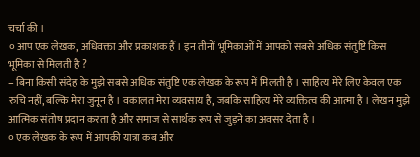चर्चा की ।
० आप एक लेखक, अधिवक्ता और प्रकाशक हैं । इन तीनों भूमिकाओं में आपको सबसे अधिक संतुष्टि किस भूमिका से मिलती है ?
– बिना किसी संदेह के मुझे सबसे अधिक संतुष्टि एक लेखक के रूप में मिलती है । साहित्य मेरे लिए केवल एक रुचि नहीं, बल्कि मेरा जुनून है । वकालत मेरा व्यवसाय है, जबकि साहित्य मेरे व्यक्तित्व की आत्मा है । लेखन मुझे आत्मिक संतोष प्रदान करता है और समाज से सार्थक रूप से जुड़ने का अवसर देता है ।
० एक लेखक के रूप में आपकी यात्रा कब और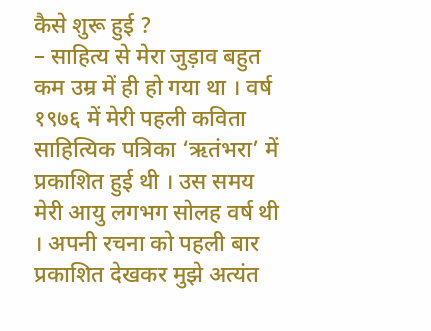कैसे शुरू हुई ?
– साहित्य से मेरा जुड़ाव बहुत कम उम्र में ही हो गया था । वर्ष १९७६ में मेरी पहली कविता साहित्यिक पत्रिका ‘ऋतंभरा’ में प्रकाशित हुई थी । उस समय मेरी आयु लगभग सोलह वर्ष थी । अपनी रचना को पहली बार प्रकाशित देखकर मुझे अत्यंत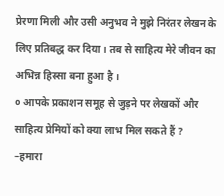प्रेरणा मिली और उसी अनुभव ने मुझे निरंतर लेखन के लिए प्रतिबद्ध कर दिया । तब से साहित्य मेरे जीवन का अभिन्न हिस्सा बना हुआ है ।
० आपके प्रकाशन समूह से जुड़ने पर लेखकों और साहित्य प्रेमियों को क्या लाभ मिल सकते हैं ?
–हमारा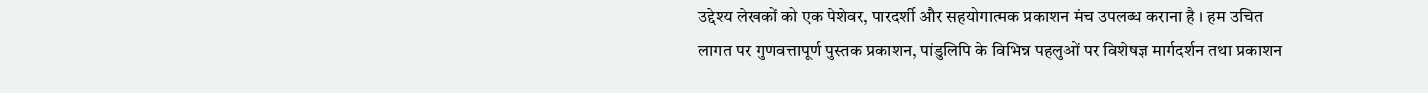उद्देश्य लेखकों को एक पेशेवर, पारदर्शी और सहयोगात्मक प्रकाशन मंच उपलब्ध कराना है । हम उचित लागत पर गुणवत्तापूर्ण पुस्तक प्रकाशन, पांडुलिपि के विभिन्न पहलुओं पर विशेषज्ञ मार्गदर्शन तथा प्रकाशन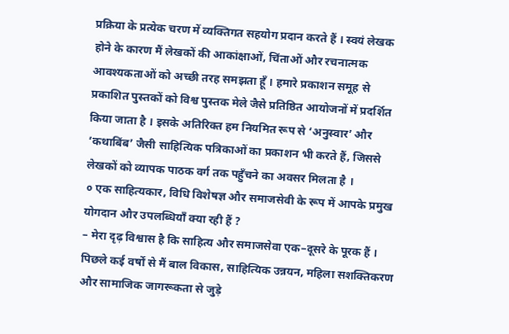प्रक्रिया के प्रत्येक चरण में व्यक्तिगत सहयोग प्रदान करते हैं । स्वयं लेखक होने के कारण मैं लेखकों की आकांक्षाओं, चिंताओं और रचनात्मक आवश्यकताओं को अच्छी तरह समझता हूँ । हमारे प्रकाशन समूह से प्रकाशित पुस्तकों को विश्व पुस्तक मेले जैसे प्रतिष्ठित आयोजनों में प्रदर्शित किया जाता है । इसके अतिरिक्त हम नियमित रूप से ‘अनुस्वार’ और ‘कथाबिंब’ जैसी साहित्यिक पत्रिकाओं का प्रकाशन भी करते हैं, जिससे लेखकों को व्यापक पाठक वर्ग तक पहुँचने का अवसर मिलता है ।
० एक साहित्यकार, विधि विशेषज्ञ और समाजसेवी के रूप में आपके प्रमुख योगदान और उपलब्धियाँ क्या रही हैं ?
– मेरा दृढ़ विश्वास है कि साहित्य और समाजसेवा एक–दूसरे के पूरक हैं । पिछले कई वर्षों से मैं बाल विकास, साहित्यिक उन्नयन, महिला सशक्तिकरण और सामाजिक जागरूकता से जुड़े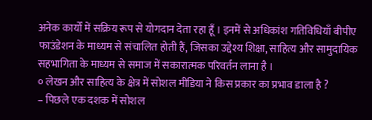अनेक कार्यों में सक्रिय रूप से योगदान देता रहा हूँ । इनमें से अधिकांश गतिविधियाँ बीपीए फाउंडेशन के माध्यम से संचालित होती हैं, जिसका उद्देश्य शिक्षा, साहित्य और सामुदायिक सहभागिता के माध्यम से समाज में सकारात्मक परिवर्तन लाना है ।
० लेखन और साहित्य के क्षेत्र में सोशल मीडिया ने किस प्रकार का प्रभाव डाला है ?
– पिछले एक दशक में सोशल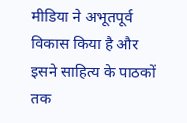मीडिया ने अभूतपूर्व विकास किया है और इसने साहित्य के पाठकों तक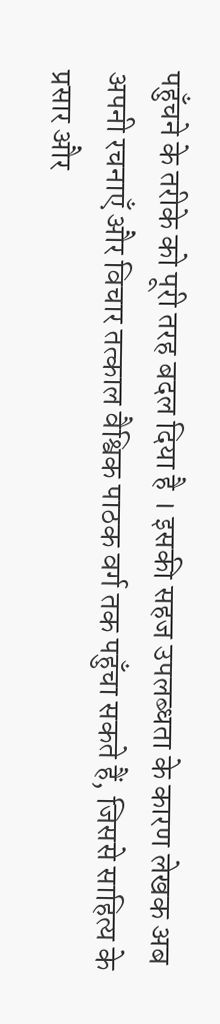पहुँचने के तरीके को पूरी तरह बदल दिया है । इसकी सहज उपलब्धता के कारण लेखक अब अपनी रचनाएँ और विचार तत्काल वैश्विक पाठक वर्ग तक पहुँचा सकते हैं, जिससे साहित्य के प्रसार और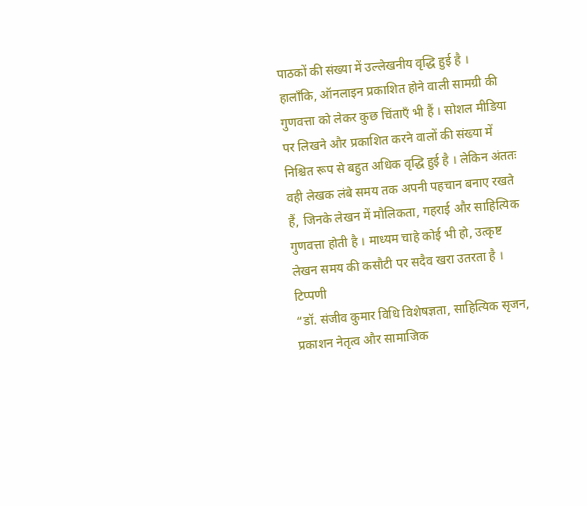पाठकों की संख्या में उल्लेखनीय वृद्धि हुई है ।
हालाँकि, ऑनलाइन प्रकाशित होने वाली सामग्री की गुणवत्ता को लेकर कुछ चिंताएँ भी हैं । सोशल मीडिया पर लिखने और प्रकाशित करने वालों की संख्या में निश्चित रूप से बहुत अधिक वृद्धि हुई है । लेकिन अंततः वही लेखक लंबे समय तक अपनी पहचान बनाए रखते हैं, जिनके लेखन में मौलिकता, गहराई और साहित्यिक गुणवत्ता होती है । माध्यम चाहे कोई भी हो, उत्कृष्ट लेखन समय की कसौटी पर सदैव खरा उतरता है ।
टिप्पणी
“डॉ. संजीव कुमार विधि विशेषज्ञता, साहित्यिक सृजन, प्रकाशन नेतृत्व और सामाजिक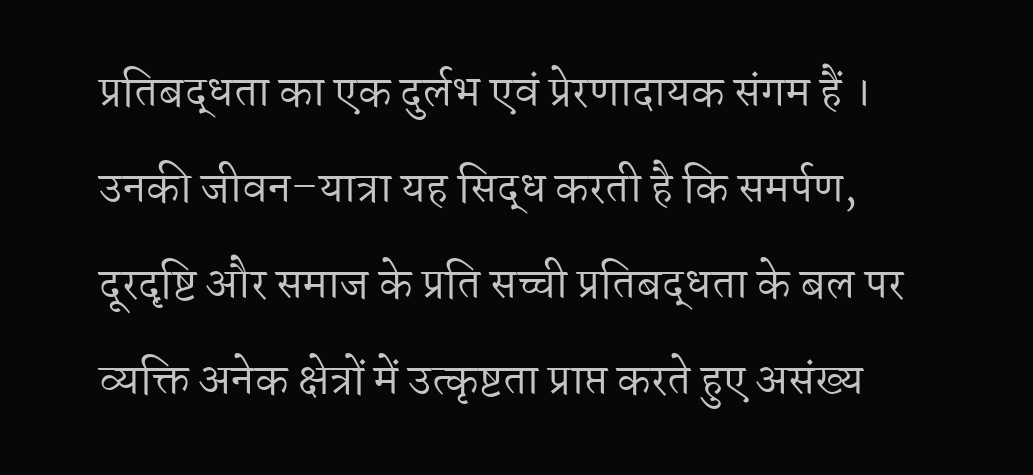प्रतिबद्धता का एक दुर्लभ एवं प्रेरणादायक संगम हैं । उनकी जीवन–यात्रा यह सिद्ध करती है कि समर्पण, दूरदृष्टि और समाज के प्रति सच्ची प्रतिबद्धता के बल पर व्यक्ति अनेक क्षेत्रों में उत्कृष्टता प्राप्त करते हुए असंख्य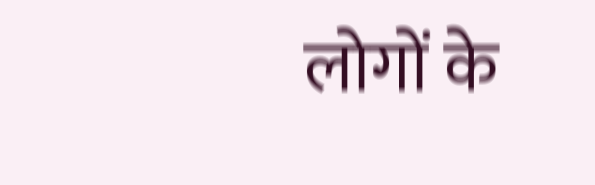लोगों के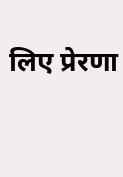लिए प्रेरणा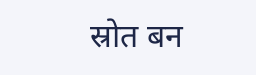स्रोत बन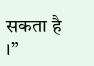सकता है ।”